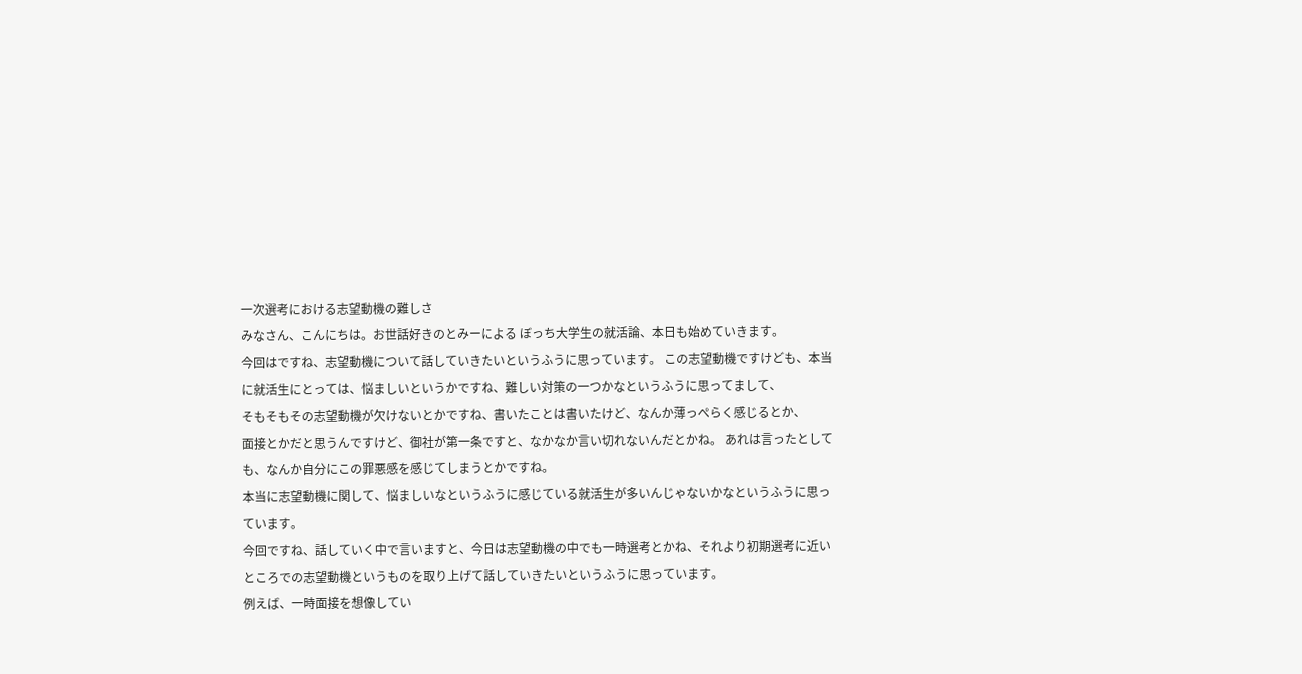一次選考における志望動機の難しさ
みなさん、こんにちは。お世話好きのとみーによる ぼっち大学生の就活論、本日も始めていきます。
今回はですね、志望動機について話していきたいというふうに思っています。 この志望動機ですけども、本当に就活生にとっては、悩ましいというかですね、難しい対策の一つかなというふうに思ってまして、
そもそもその志望動機が欠けないとかですね、書いたことは書いたけど、なんか薄っぺらく感じるとか、
面接とかだと思うんですけど、御社が第一条ですと、なかなか言い切れないんだとかね。 あれは言ったとしても、なんか自分にこの罪悪感を感じてしまうとかですね。
本当に志望動機に関して、悩ましいなというふうに感じている就活生が多いんじゃないかなというふうに思っています。
今回ですね、話していく中で言いますと、今日は志望動機の中でも一時選考とかね、それより初期選考に近いところでの志望動機というものを取り上げて話していきたいというふうに思っています。
例えば、一時面接を想像してい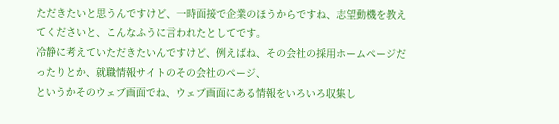ただきたいと思うんですけど、一時面接で企業のほうからですね、志望動機を教えてくださいと、こんなふうに言われたとしてです。
冷静に考えていただきたいんですけど、例えばね、その会社の採用ホームページだったりとか、就職情報サイトのその会社のページ、
というかそのウェブ画面でね、ウェブ画面にある情報をいろいろ収集し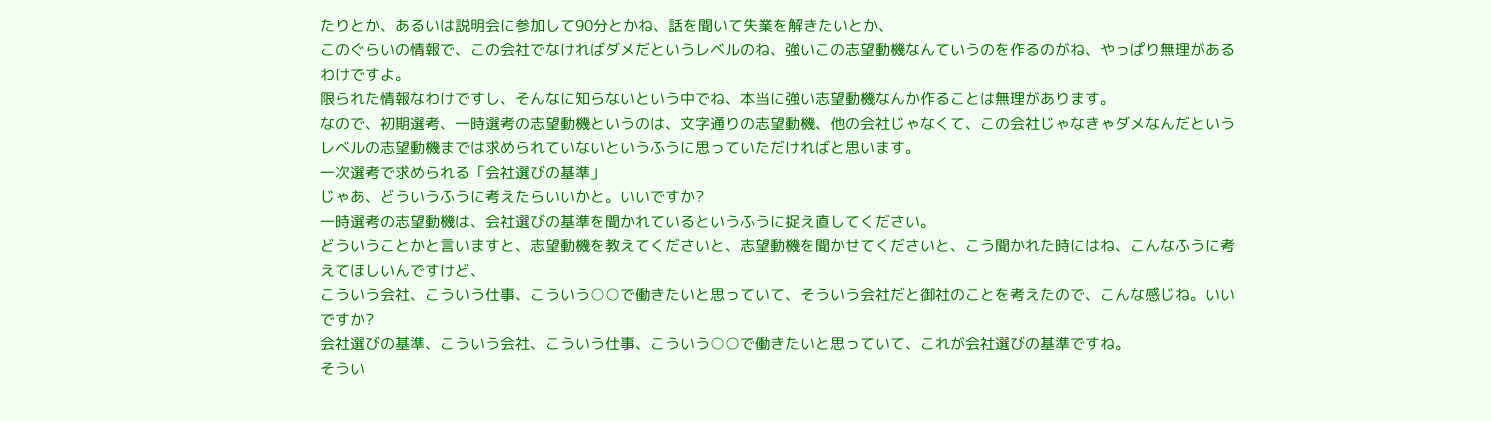たりとか、あるいは説明会に参加して90分とかね、話を聞いて失業を解きたいとか、
このぐらいの情報で、この会社でなければダメだというレベルのね、強いこの志望動機なんていうのを作るのがね、やっぱり無理があるわけですよ。
限られた情報なわけですし、そんなに知らないという中でね、本当に強い志望動機なんか作ることは無理があります。
なので、初期選考、一時選考の志望動機というのは、文字通りの志望動機、他の会社じゃなくて、この会社じゃなきゃダメなんだというレベルの志望動機までは求められていないというふうに思っていただければと思います。
一次選考で求められる「会社選びの基準」
じゃあ、どういうふうに考えたらいいかと。いいですか?
一時選考の志望動機は、会社選びの基準を聞かれているというふうに捉え直してください。
どういうことかと言いますと、志望動機を教えてくださいと、志望動機を聞かせてくださいと、こう聞かれた時にはね、こんなふうに考えてほしいんですけど、
こういう会社、こういう仕事、こういう○○で働きたいと思っていて、そういう会社だと御社のことを考えたので、こんな感じね。いいですか?
会社選びの基準、こういう会社、こういう仕事、こういう○○で働きたいと思っていて、これが会社選びの基準ですね。
そうい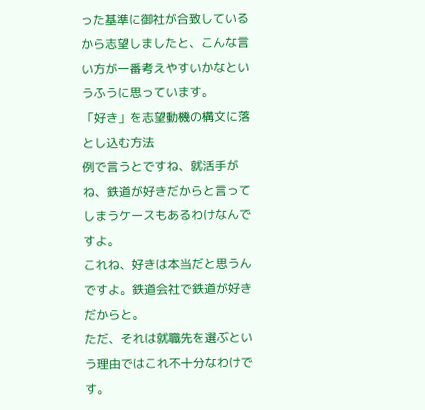った基準に御社が合致しているから志望しましたと、こんな言い方が一番考えやすいかなというふうに思っています。
「好き」を志望動機の構文に落とし込む方法
例で言うとですね、就活手がね、鉄道が好きだからと言ってしまうケースもあるわけなんですよ。
これね、好きは本当だと思うんですよ。鉄道会社で鉄道が好きだからと。
ただ、それは就職先を選ぶという理由ではこれ不十分なわけです。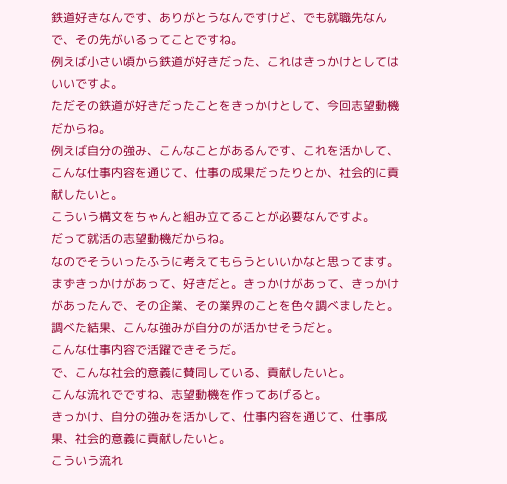鉄道好きなんです、ありがとうなんですけど、でも就職先なんで、その先がいるってことですね。
例えば小さい頃から鉄道が好きだった、これはきっかけとしてはいいですよ。
ただその鉄道が好きだったことをきっかけとして、今回志望動機だからね。
例えば自分の強み、こんなことがあるんです、これを活かして、こんな仕事内容を通じて、仕事の成果だったりとか、社会的に貢献したいと。
こういう構文をちゃんと組み立てることが必要なんですよ。
だって就活の志望動機だからね。
なのでそういったふうに考えてもらうといいかなと思ってます。
まずきっかけがあって、好きだと。きっかけがあって、きっかけがあったんで、その企業、その業界のことを色々調べましたと。
調べた結果、こんな強みが自分のが活かせそうだと。
こんな仕事内容で活躍できそうだ。
で、こんな社会的意義に賛同している、貢献したいと。
こんな流れでですね、志望動機を作ってあげると。
きっかけ、自分の強みを活かして、仕事内容を通じて、仕事成果、社会的意義に貢献したいと。
こういう流れ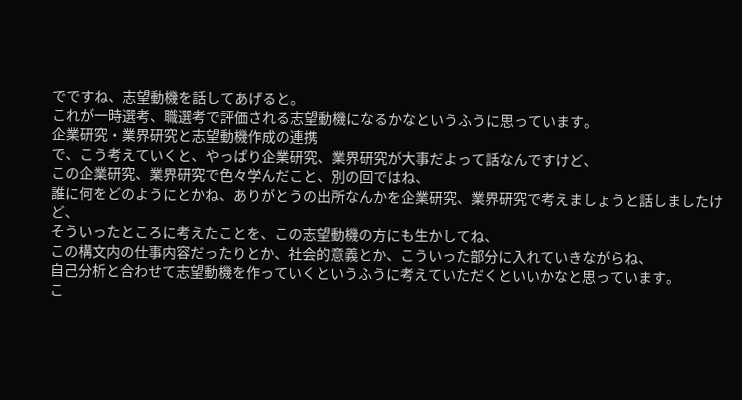でですね、志望動機を話してあげると。
これが一時選考、職選考で評価される志望動機になるかなというふうに思っています。
企業研究・業界研究と志望動機作成の連携
で、こう考えていくと、やっぱり企業研究、業界研究が大事だよって話なんですけど、
この企業研究、業界研究で色々学んだこと、別の回ではね、
誰に何をどのようにとかね、ありがとうの出所なんかを企業研究、業界研究で考えましょうと話しましたけど、
そういったところに考えたことを、この志望動機の方にも生かしてね、
この構文内の仕事内容だったりとか、社会的意義とか、こういった部分に入れていきながらね、
自己分析と合わせて志望動機を作っていくというふうに考えていただくといいかなと思っています。
こ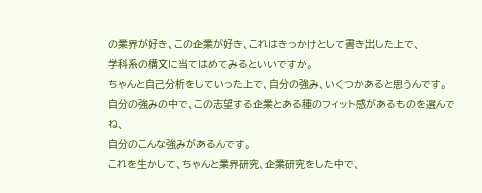の業界が好き、この企業が好き、これはきっかけとして書き出した上で、
学科系の構文に当てはめてみるといいですか。
ちゃんと自己分析をしていった上で、自分の強み、いくつかあると思うんです。
自分の強みの中で、この志望する企業とある種のフィット感があるものを選んでね、
自分のこんな強みがあるんです。
これを生かして、ちゃんと業界研究、企業研究をした中で、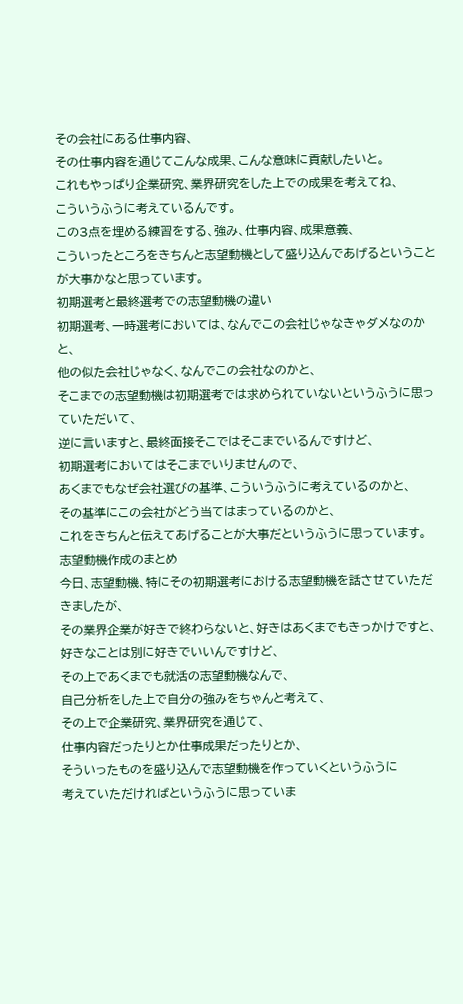その会社にある仕事内容、
その仕事内容を通じてこんな成果、こんな意味に貢献したいと。
これもやっぱり企業研究、業界研究をした上での成果を考えてね、
こういうふうに考えているんです。
この3点を埋める練習をする、強み、仕事内容、成果意義、
こういったところをきちんと志望動機として盛り込んであげるということが大事かなと思っています。
初期選考と最終選考での志望動機の違い
初期選考、一時選考においては、なんでこの会社じゃなきゃダメなのかと、
他の似た会社じゃなく、なんでこの会社なのかと、
そこまでの志望動機は初期選考では求められていないというふうに思っていただいて、
逆に言いますと、最終面接そこではそこまでいるんですけど、
初期選考においてはそこまでいりませんので、
あくまでもなぜ会社選びの基準、こういうふうに考えているのかと、
その基準にこの会社がどう当てはまっているのかと、
これをきちんと伝えてあげることが大事だというふうに思っています。
志望動機作成のまとめ
今日、志望動機、特にその初期選考における志望動機を話させていただきましたが、
その業界企業が好きで終わらないと、好きはあくまでもきっかけですと、
好きなことは別に好きでいいんですけど、
その上であくまでも就活の志望動機なんで、
自己分析をした上で自分の強みをちゃんと考えて、
その上で企業研究、業界研究を通じて、
仕事内容だったりとか仕事成果だったりとか、
そういったものを盛り込んで志望動機を作っていくというふうに
考えていただければというふうに思っていま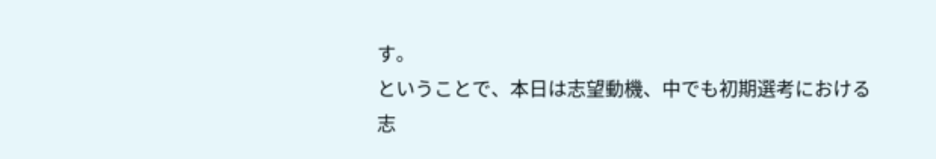す。
ということで、本日は志望動機、中でも初期選考における
志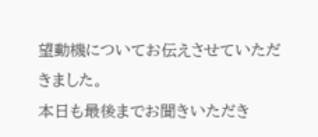望動機についてお伝えさせていただきました。
本日も最後までお聞きいただき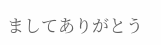ましてありがとう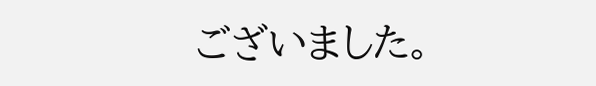ございました。